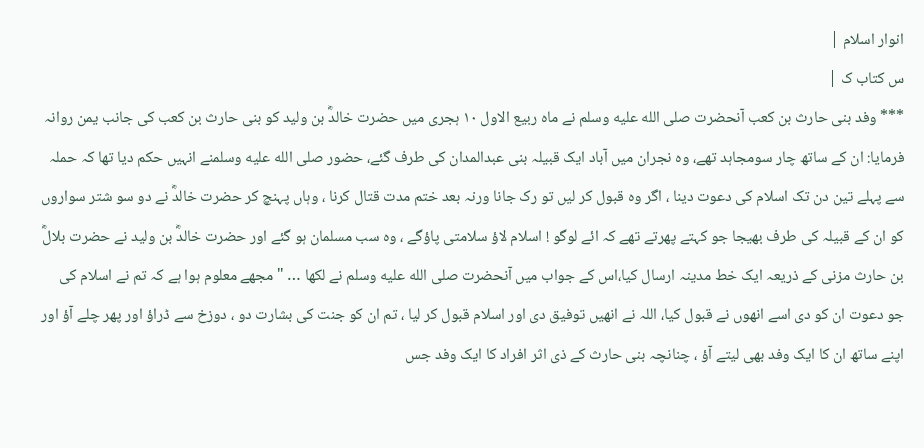انوار اسلام |
س کتاب ک |
*** وفد بنی حارث بن کعب آنحضرت صلى الله عليه وسلم نے ماہ ربیع الاول ۱۰ ہجری میں حضرت خالدؓ بن ولید کو بنی حارث بن کعب کی جانب یمن روانہ فرمایا: ان کے ساتھ چار سومجاہد تھے، وہ نجران میں آباد ایک قبیلہ بنی عبدالمدان کی طرف گئے، حضور صلى الله عليه وسلمنے انہیں حکم دیا تھا کہ حملہ سے پہلے تین دن تک اسلام کی دعوت دینا ، اگر وہ قبول کر لیں تو رک جانا ورنہ بعد ختم مدت قتال کرنا ، وہاں پہنچ کر حضرت خالدؓ نے دو سو شتر سواروں کو ان کے قبیلہ کی طرف بھیجا جو کہتے پھرتے تھے کہ ائے لوگو ! اسلام لاؤ سلامتی پاؤگے ، وہ سب مسلمان ہو گئے اور حضرت خالدؓ بن ولید نے حضرت بلالؓ بن حارث مزنی کے ذریعہ ایک خط مدینہ ارسال کیا،اس کے جواب میں آنحضرت صلى الله عليه وسلم نے لکھا … " مجھے معلوم ہوا ہے کہ تم نے اسلام کی جو دعوت ان کو دی اسے انھوں نے قبول کیا، اللہ نے انھیں توفیق دی اور اسلام قبول کر لیا ، تم ان کو جنت کی بشارت دو ، دوزخ سے ڈراؤ اور پھر چلے آؤ اور اپنے ساتھ ان کا ایک وفد بھی لیتے آؤ ، چنانچہ بنی حارث کے ذی اثر افراد کا ایک وفد جس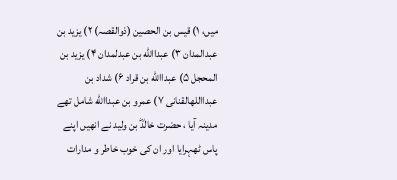میں، ۱) قیس بن الحصین (ذوالقصہ) ۲) یزید بن عبدالمدان ۳) عبداالله بن عبدلمدان ۴) یزید بن المحجل ۵) عبداالله بن قراد ۶) شداد بن عبدااللهالقنانی ۷) عمرو بن عبداالله شامل تھے مدینہ آیا ، حضرت خالدؓ بن ولید نے انھیں اپنے پاس ٹھہرایا اور ان کی خوب خاطر و مدارات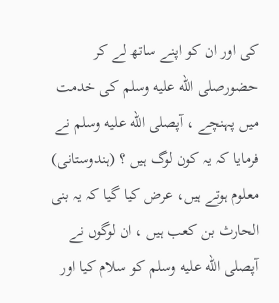کی اور ان کو اپنے ساتھ لے کر حضورصلى الله عليه وسلم کی خدمت میں پہنچے ، آپصلى الله عليه وسلم نے فرمایا کہ یہ کون لوگ ہیں ؟ (ہندوستانی) معلوم ہوتے ہیں، عرض کیا گیا کہ یہ بنی الحارث بن کعب ہیں ، ان لوگوں نے آپصلى الله عليه وسلم کو سلام کیا اور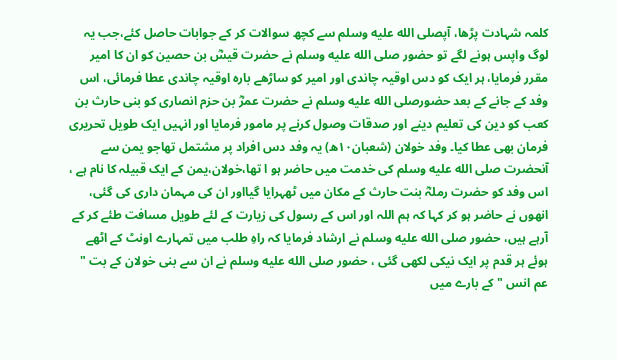کلمہ شہادت پڑھا، آپصلى الله عليه وسلم سے کچھ سوالات کر کے جوابات حاصل کئے،جب یہ لوگ واپس ہونے لگے تو حضور صلى الله عليه وسلم نے حضرت قیسؓ بن حصین کو ان کا امیر مقرر فرمایا، ہر ایک کو دس اوقیہ چاندی اور امیر کو ساڑھے بارہ اوقیہ چاندی عطا فرمائی، اس وفد کے جانے کے بعد حضورصلى الله عليه وسلم نے حضرت عمرؓ بن حزم انصاری کو بنی حارث بن کعب کو دین کی تعلیم دینے اور صدقات وصول کرنے پر مامور فرمایا اور انہیں ایک طویل تحریری فرمان بھی عطا کیا۔ وفد خولان (شعبان۱۰ھ) یہ وفد دس افراد پر مشتمل تھاجو یمن سے آنحضرت صلى الله عليه وسلم کی خدمت میں حاضر ہو ا تھا،خولان،یمن کے ایک قبیلہ کا نام ہے ، اس وفد کو حضرت رملہؓ بنت حارث کے مکان میں ٹھہرایا گیااور ان کی مہمان داری کی گئی، انھوں نے حاضر ہو کر کہا کہ ہم اللہ اور اس کے رسول کی زیارت کے لئے طویل مسافت طئے کر کے آرہے ہیں، حضور صلى الله عليه وسلم نے ارشاد فرمایا کہ راہِ طلب میں تمہارے اونٹ کے اٹھے ہوئے ہر قدم پر ایک نیکی لکھی گئی ، حضور صلى الله عليه وسلم نے ان سے بنی خولان کے بت " عم انس " کے بارے میں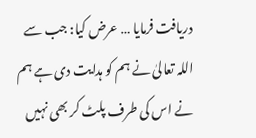دریافت فرمایا … عرض کیا: جب سے اللہ تعالیٰ نے ہم کو ہدایت دی ہے ہم نے اس کی طرف پلٹ کر بھی نہیں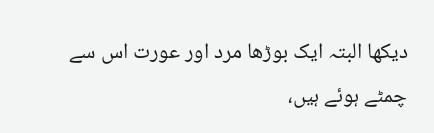دیکھا البتہ ایک بوڑھا مرد اور عورت اس سے چمٹے ہوئے ہیں،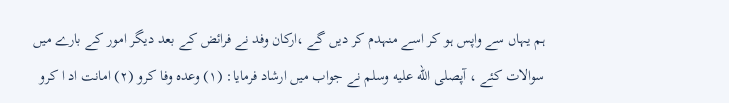ہم یہاں سے واپس ہو کر اسے منہدم کر دیں گے ،ارکان وفد نے فرائض کے بعد دیگر امور کے بارے میں سوالات کئے ، آپصلى الله عليه وسلم نے جواب میں ارشاد فرمایا: (۱) وعدہ وفا کرو (۲) امانت اد ا کرو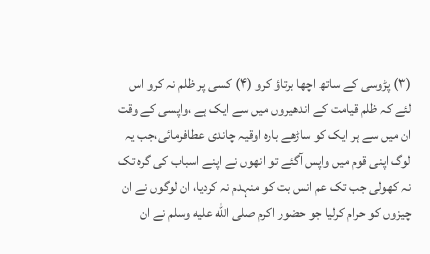(۳) پڑوسی کے ساتھ اچھا برتاؤ کرو (۴) کسی پر ظلم نہ کرو اس لئے کہ ظلم قیامت کے اندھیروں میں سے ایک ہے ،واپسی کے وقت ان میں سے ہر ایک کو ساڑھے بارہ اوقیہ چاندی عطافرمائی،جب یہ لوگ اپنی قوم میں واپس آگئے تو انھوں نے اپنے اسباب کی گرہ تک نہ کھولی جب تک عم انس بت کو منہدم نہ کردیا، ان لوگوں نے ان چیزوں کو حرام کرلیا جو حضور اکرم صلى الله عليه وسلم نے ان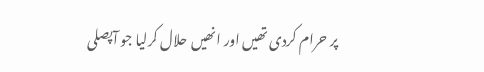پر حرام کردی تھیں اور انھیں حلال کرلیا جو آپصلى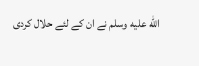الله عليه وسلم نے ان کے لئے حلال کردی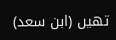تھیں (ابن سعد)